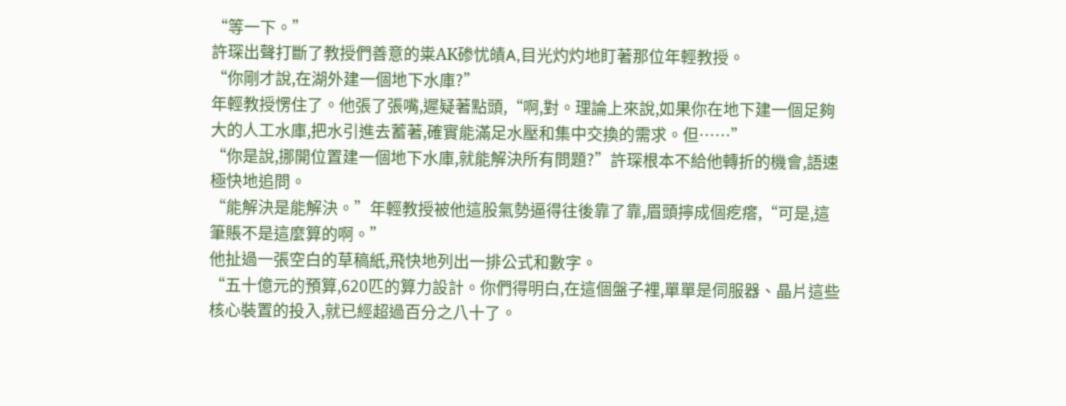“等一下。”
許琛出聲打斷了教授們善意的粜ΑK碜忧皟A,目光灼灼地盯著那位年輕教授。
“你剛才說,在湖外建一個地下水庫?”
年輕教授愣住了。他張了張嘴,遲疑著點頭,“啊,對。理論上來說,如果你在地下建一個足夠大的人工水庫,把水引進去蓄著,確實能滿足水壓和集中交換的需求。但……”
“你是說,挪開位置建一個地下水庫,就能解決所有問題?”許琛根本不給他轉折的機會,語速極快地追問。
“能解決是能解決。”年輕教授被他這股氣勢逼得往後靠了靠,眉頭擰成個疙瘩,“可是,這筆賬不是這麼算的啊。”
他扯過一張空白的草稿紙,飛快地列出一排公式和數字。
“五十億元的預算,620匹的算力設計。你們得明白,在這個盤子裡,單單是伺服器、晶片這些核心裝置的投入,就已經超過百分之八十了。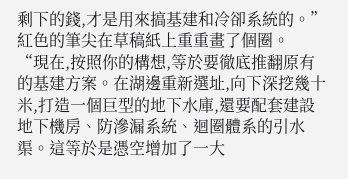剩下的錢,才是用來搞基建和冷卻系統的。”
紅色的筆尖在草稿紙上重重畫了個圈。
“現在,按照你的構想,等於要徹底推翻原有的基建方案。在湖邊重新選址,向下深挖幾十米,打造一個巨型的地下水庫,還要配套建設地下機房、防滲漏系統、迴圈體系的引水渠。這等於是憑空增加了一大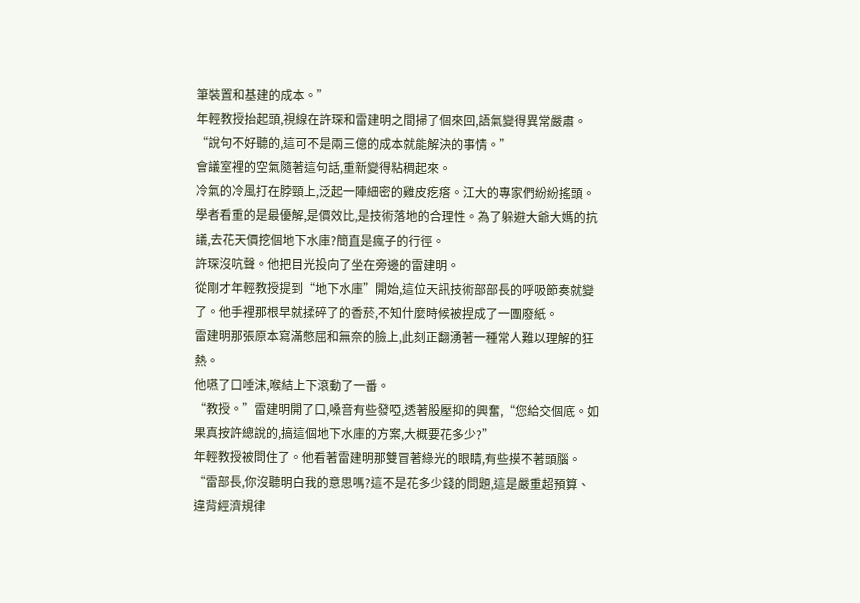筆裝置和基建的成本。”
年輕教授抬起頭,視線在許琛和雷建明之間掃了個來回,語氣變得異常嚴肅。
“說句不好聽的,這可不是兩三億的成本就能解決的事情。”
會議室裡的空氣隨著這句話,重新變得粘稠起來。
冷氣的冷風打在脖頸上,泛起一陣細密的雞皮疙瘩。江大的專家們紛紛搖頭。學者看重的是最優解,是價效比,是技術落地的合理性。為了躲避大爺大媽的抗議,去花天價挖個地下水庫?簡直是瘋子的行徑。
許琛沒吭聲。他把目光投向了坐在旁邊的雷建明。
從剛才年輕教授提到“地下水庫”開始,這位天訊技術部部長的呼吸節奏就變了。他手裡那根早就揉碎了的香菸,不知什麼時候被捏成了一團廢紙。
雷建明那張原本寫滿憋屈和無奈的臉上,此刻正翻湧著一種常人難以理解的狂熱。
他嚥了口唾沫,喉結上下滾動了一番。
“教授。”雷建明開了口,嗓音有些發啞,透著股壓抑的興奮,“您給交個底。如果真按許總說的,搞這個地下水庫的方案,大概要花多少?”
年輕教授被問住了。他看著雷建明那雙冒著綠光的眼睛,有些摸不著頭腦。
“雷部長,你沒聽明白我的意思嗎?這不是花多少錢的問題,這是嚴重超預算、違背經濟規律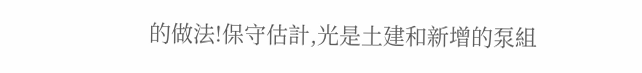的做法!保守估計,光是土建和新增的泵組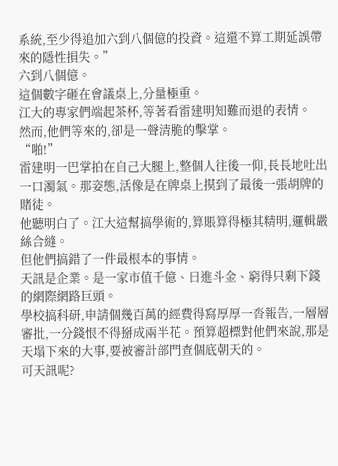系統,至少得追加六到八個億的投資。這還不算工期延誤帶來的隱性損失。”
六到八個億。
這個數字砸在會議桌上,分量極重。
江大的專家們端起茶杯,等著看雷建明知難而退的表情。
然而,他們等來的,卻是一聲清脆的擊掌。
“啪!”
雷建明一巴掌拍在自己大腿上,整個人往後一仰,長長地吐出一口濁氣。那姿態,活像是在牌桌上摸到了最後一張胡牌的賭徒。
他聽明白了。江大這幫搞學術的,算賬算得極其精明,邏輯嚴絲合縫。
但他們搞錯了一件最根本的事情。
天訊是企業。是一家市值千億、日進斗金、窮得只剩下錢的網際網路巨頭。
學校搞科研,申請個幾百萬的經費得寫厚厚一沓報告,一層層審批,一分錢恨不得掰成兩半花。預算超標對他們來說,那是天塌下來的大事,要被審計部門查個底朝天的。
可天訊呢?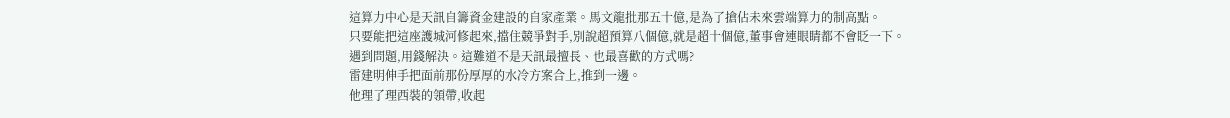這算力中心是天訊自籌資金建設的自家產業。馬文龍批那五十億,是為了搶佔未來雲端算力的制高點。
只要能把這座護城河修起來,擋住競爭對手,別說超預算八個億,就是超十個億,董事會連眼睛都不會眨一下。
遇到問題,用錢解決。這難道不是天訊最擅長、也最喜歡的方式嗎?
雷建明伸手把面前那份厚厚的水冷方案合上,推到一邊。
他理了理西裝的領帶,收起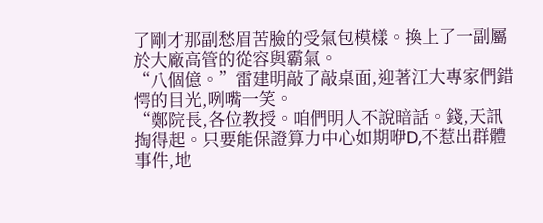了剛才那副愁眉苦臉的受氣包模樣。換上了一副屬於大廠高管的從容與霸氣。
“八個億。”雷建明敲了敲桌面,迎著江大專家們錯愕的目光,咧嘴一笑。
“鄭院長,各位教授。咱們明人不說暗話。錢,天訊掏得起。只要能保證算力中心如期咿D,不惹出群體事件,地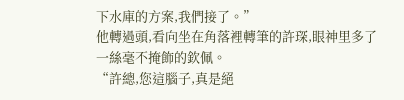下水庫的方案,我們接了。”
他轉過頭,看向坐在角落裡轉筆的許琛,眼神里多了一絲毫不掩飾的欽佩。
“許總,您這腦子,真是絕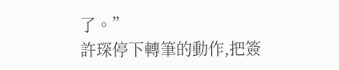了。”
許琛停下轉筆的動作,把簽